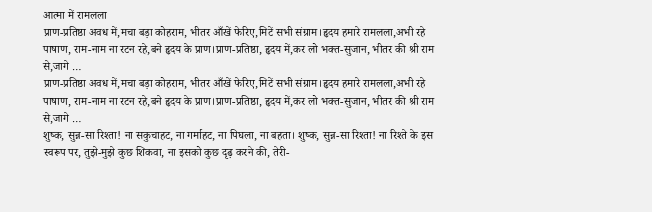आत्मा में रामलला
प्राण-प्रतिष्ठा अवध में,मचा बड़ा कोहराम, भीतर आँखें फेरिए,मिटें सभी संग्राम।हृदय हमारे रामलला,अभी रहे पाषाण, राम-नाम ना रटन रहे,बने हृदय के प्राण।प्राण-प्रतिष्ठा, हृदय में,कर लो भक्त-सुजान, भीतर की श्री राम से,जागे …
प्राण-प्रतिष्ठा अवध में,मचा बड़ा कोहराम, भीतर आँखें फेरिए,मिटें सभी संग्राम।हृदय हमारे रामलला,अभी रहे पाषाण, राम-नाम ना रटन रहे,बने हृदय के प्राण।प्राण-प्रतिष्ठा, हृदय में,कर लो भक्त-सुजान, भीतर की श्री राम से,जागे …
शुष्क, सुन्न-सा रिश्ता! ना सकुचाहट, ना गर्माहट, ना पिघला, ना बहता। शुष्क, सुन्न-सा रिश्ता! ना रिश्ते के इस स्वरूप पर, तुझे-मुझे कुछ शिकवा, ना इसको कुछ दृढ़ करने की, तेरी-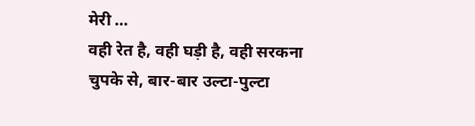मेरी …
वही रेत है, वही घड़ी है, वही सरकना चुपके से, बार-बार उल्टा-पुल्टा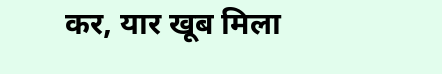कर, यार खूब मिला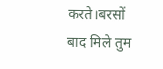करते।बरसों बाद मिले तुम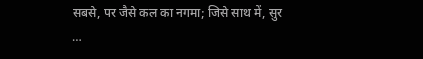सबसे, पर जैसे कल का नगमा; जिसे साथ में, सुर …